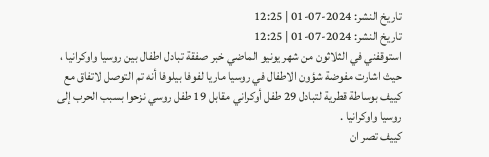تاريخ النشر: 2024-07-01 | 12:25
تاريخ النشر: 2024-07-01 | 12:25
استوقفني في الثلاثون من شهر يونيو الماضي خبر صفقة تبادل اطفال بين روسيا واوكرانيا ، حيث اشارت مفوضة شؤون الاطفال في روسيا ماريا لفوفا بيلوفا أنه تم التوصل لاتفاق مع كييف بوساطة قطرية لتبادل 29 طفل أوكراني مقابل 19 طفل روسي نزحوا بسبب الحرب إلى روسيا واوكرانيا .
كييف تصر ان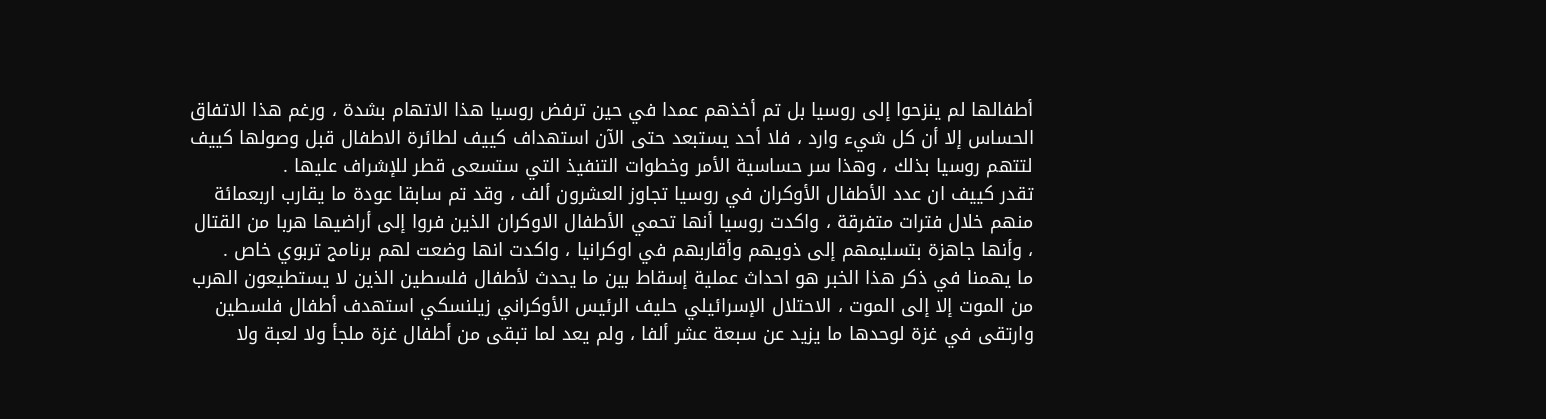أطفالها لم ينزحوا إلى روسيا بل تم أخذهم عمدا في حين ترفض روسيا هذا الاتهام بشدة ، ورغم هذا الاتفاق الحساس إلا أن كل شيء وارد ، فلا أحد يستبعد حتى الآن استهداف كييف لطائرة الاطفال قبل وصولها كييف لتتهم روسيا بذلك ، وهذا سر حساسية الأمر وخطوات التنفيذ التي ستسعى قطر للإشراف عليها .
تقدر كييف ان عدد الأطفال الأوكران في روسيا تجاوز العشرون ألف ، وقد تم سابقا عودة ما يقارب اربعمائة منهم خلال فترات متفرقة ، واكدت روسيا أنها تحمي الأطفال الاوكران الذين فروا إلى أراضيها هربا من القتال ، وأنها جاهزة بتسليمهم إلى ذويهم وأقاربهم في اوكرانيا ، واكدت انها وضعت لهم برنامج تربوي خاص .
ما يهمنا في ذكر هذا الخبر هو احداث عملية إسقاط بين ما يحدث لأطفال فلسطين الذين لا يستطيعون الهرب من الموت إلا إلى الموت ، الاحتلال الإسرائيلي حليف الرئيس الأوكراني زيلنسكي استهدف أطفال فلسطين وارتقى في غزة لوحدها ما يزيد عن سبعة عشر ألفا ، ولم يعد لما تبقى من أطفال غزة ملجأ ولا لعبة ولا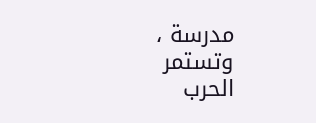مدرسة ، وتستمر الحرب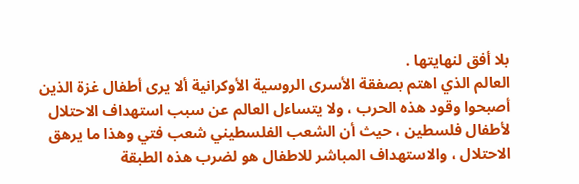بلا أفق لنهايتها .
العالم الذي اهتم بصفقة الأسرى الروسية الأوكرانية ألا يرى أطفال غزة الذين أصبحوا وقود هذه الحرب ، ولا يتساءل العالم عن سبب استهداف الاحتلال لأطفال فلسطين ، حيث أن الشعب الفلسطيني شعب فتي وهذا ما يرهق الاحتلال ، والاستهداف المباشر للاطفال هو لضرب هذه الطبقة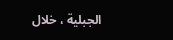الجبلية ، خلال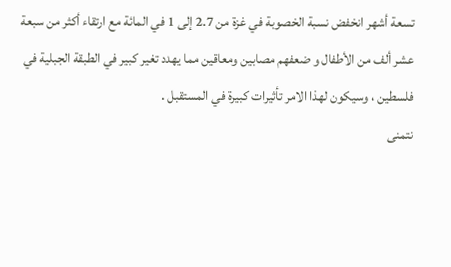تسعة أشهر انخفض نسبة الخصوبة في غزة من 2.7 إلى 1 في المائة مع ارتقاء أكثر من سبعة عشر ألف من الأطفال و ضعفهم مصابين ومعاقين مما يهدد تغير كبير في الطبقة الجبلية في فلسطين ، وسيكون لهذا الامر تأثيرات كبيرة في المستقبل .
نتمنى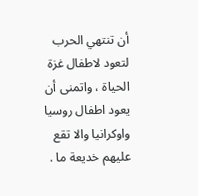أن تنتهي الحرب لتعود لاطفال غزة الحياة ، واتمنى أن يعود اطفال روسيا واوكرانيا والا تقع عليهم خديعة ما .